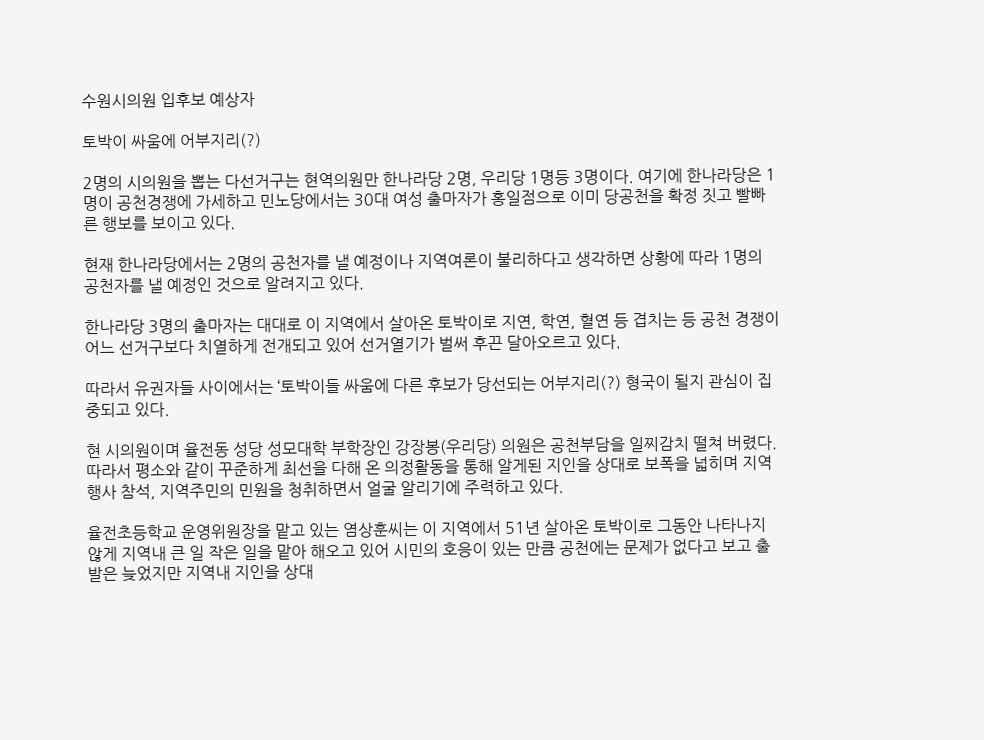수원시의원 입후보 예상자

토박이 싸움에 어부지리(?)

2명의 시의원을 뽑는 다선거구는 현역의원만 한나라당 2명, 우리당 1명등 3명이다. 여기에 한나라당은 1명이 공천경쟁에 가세하고 민노당에서는 30대 여성 출마자가 홍일점으로 이미 당공천을 확정 짓고 빨빠른 행보를 보이고 있다.

현재 한나라당에서는 2명의 공천자를 낼 예정이나 지역여론이 불리하다고 생각하면 상황에 따라 1명의 공천자를 낼 예정인 것으로 알려지고 있다.

한나라당 3명의 출마자는 대대로 이 지역에서 살아온 토박이로 지연, 학연, 혈연 등 겹치는 등 공천 경쟁이 어느 선거구보다 치열하게 전개되고 있어 선거열기가 벌써 후끈 달아오르고 있다.

따라서 유권자들 사이에서는 ‘토박이들 싸움에 다른 후보가 당선되는 어부지리(?) 형국이 될지 관심이 집중되고 있다.

현 시의원이며 율전동 성당 성모대학 부학장인 강장봉(우리당) 의원은 공천부담을 일찌감치 떨쳐 버렸다. 따라서 평소와 같이 꾸준하게 최선을 다해 온 의정활동을 통해 알게된 지인을 상대로 보폭을 넓히며 지역행사 참석, 지역주민의 민원을 청취하면서 얼굴 알리기에 주력하고 있다.

율전초등학교 운영위원장을 맡고 있는 염상훈씨는 이 지역에서 51년 살아온 토박이로 그동안 나타나지 않게 지역내 큰 일 작은 일을 맡아 해오고 있어 시민의 호응이 있는 만큼 공천에는 문제가 없다고 보고 출발은 늦었지만 지역내 지인을 상대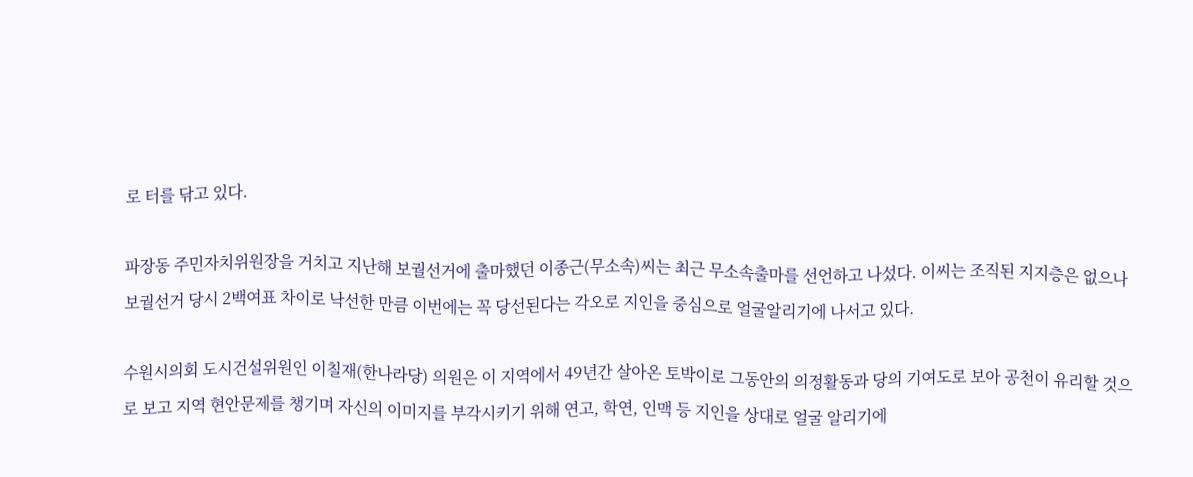로 터를 닦고 있다.

파장동 주민자치위원장을 거치고 지난해 보궐선거에 출마했던 이종근(무소속)씨는 최근 무소속출마를 선언하고 나섰다. 이씨는 조직된 지지층은 없으나 보궐선거 당시 2백여표 차이로 낙선한 만큼 이번에는 꼭 당선된다는 각오로 지인을 중심으로 얼굴알리기에 나서고 있다.

수원시의회 도시건설위원인 이칠재(한나라당) 의원은 이 지역에서 49년간 살아온 토박이로 그동안의 의정활동과 당의 기여도로 보아 공천이 유리할 것으로 보고 지역 현안문제를 챙기며 자신의 이미지를 부각시키기 위해 연고, 학연, 인맥 등 지인을 상대로 얼굴 알리기에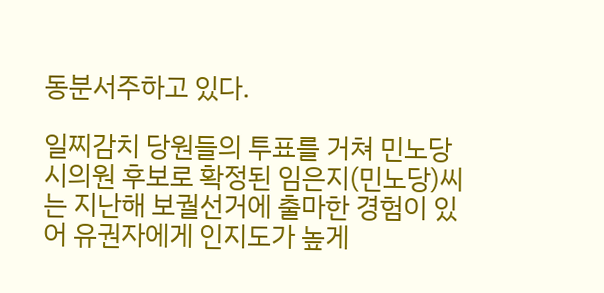동분서주하고 있다.

일찌감치 당원들의 투표를 거쳐 민노당 시의원 후보로 확정된 임은지(민노당)씨는 지난해 보궐선거에 출마한 경험이 있어 유권자에게 인지도가 높게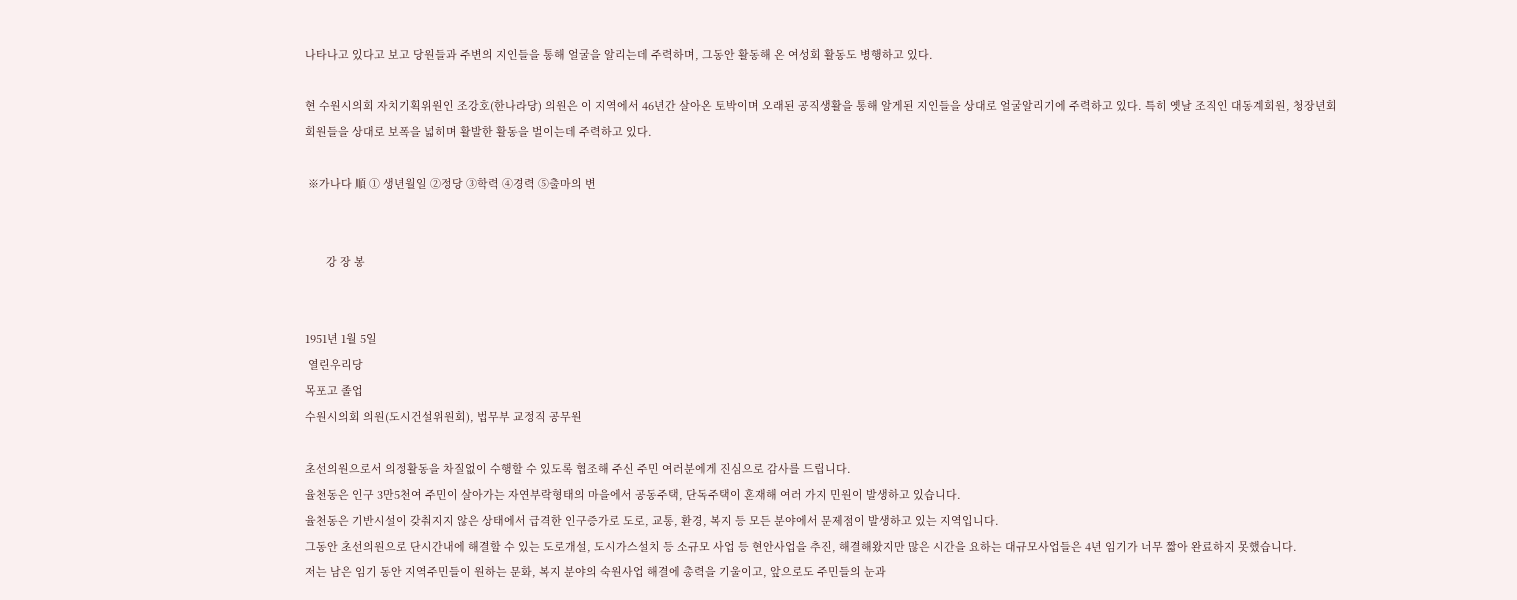나타나고 있다고 보고 당원들과 주변의 지인들을 통해 얼굴을 알리는데 주력하며, 그동안 활동해 온 여성회 활동도 병행하고 있다.

현 수원시의회 자치기획위원인 조강호(한나라당) 의원은 이 지역에서 46년간 살아온 토박이며 오래된 공직생활을 통해 알게된 지인들을 상대로 얼굴알리기에 주력하고 있다. 특히 옛날 조직인 대동계회원, 청장년회 회원들을 상대로 보폭을 넓히며 활발한 활동을 벌이는데 주력하고 있다.

 ※가나다 順 ① 생년월일 ②정당 ③학력 ④경력 ⑤출마의 변


       강 장 봉


1951년 1월 5일
 열린우리당
목포고 졸업
수원시의회 의원(도시건설위원회), 법무부 교정직 공무원

초선의원으로서 의정활동을 차질없이 수행할 수 있도록 협조해 주신 주민 여러분에게 진심으로 감사를 드립니다.
율천동은 인구 3만5천여 주민이 살아가는 자연부락형태의 마을에서 공동주택, 단독주택이 혼재해 여러 가지 민원이 발생하고 있습니다.
율천동은 기반시설이 갖춰지지 않은 상태에서 급격한 인구증가로 도로, 교통, 환경, 복지 등 모든 분야에서 문제점이 발생하고 있는 지역입니다.
그동안 초선의원으로 단시간내에 해결할 수 있는 도로개설, 도시가스설치 등 소규모 사업 등 현안사업을 추진, 해결해왔지만 많은 시간을 요하는 대규모사업들은 4년 임기가 너무 짧아 완료하지 못했습니다.
저는 남은 임기 동안 지역주민들이 원하는 문화, 복지 분야의 숙원사업 해결에 총력을 기울이고, 앞으로도 주민들의 눈과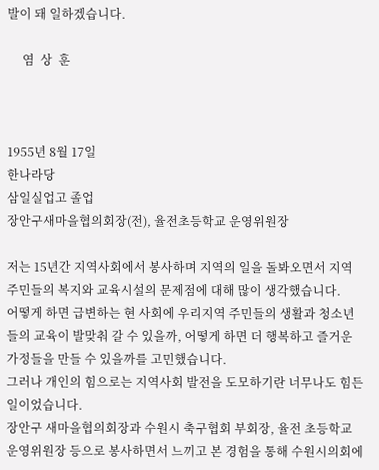발이 돼 일하겠습니다.

     염  상  훈



1955년 8월 17일
한나라당
삼일실업고 졸업
장안구새마을협의회장(전), 율전초등학교 운영위원장

저는 15년간 지역사회에서 봉사하며 지역의 일을 돌봐오면서 지역 주민들의 복지와 교육시설의 문제점에 대해 많이 생각했습니다.
어떻게 하면 급변하는 현 사회에 우리지역 주민들의 생활과 청소년들의 교육이 발맞춰 갈 수 있을까, 어떻게 하면 더 행복하고 즐거운 가정들을 만들 수 있을까를 고민했습니다.
그러나 개인의 힘으로는 지역사회 발전을 도모하기란 너무나도 힘든 일이었습니다.
장안구 새마을협의회장과 수원시 축구협회 부회장, 율전 초등학교 운영위원장 등으로 봉사하면서 느끼고 본 경험을 통해 수원시의회에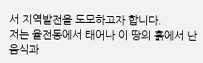서 지역발전을 도모하고자 합니다.
저는 율전동에서 태어나 이 땅의 흙에서 난 음식과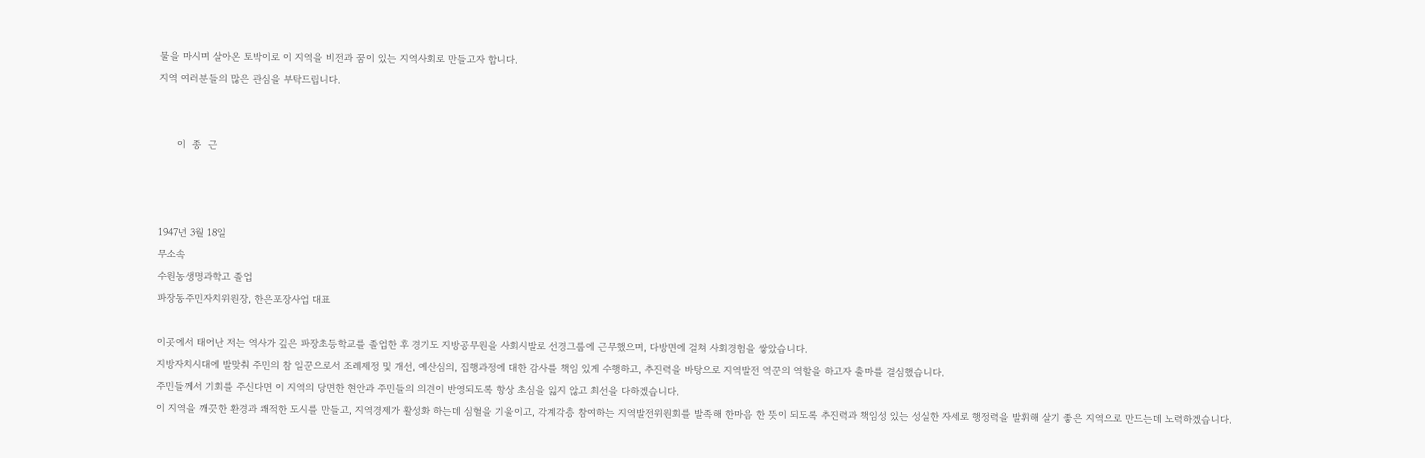물을 마시며 살아온 토박이로 이 지역을 비전과 꿈이 있는 지역사회로 만들고자 합니다.
지역 여러분들의 많은 관심을 부탁드립니다.


      이  종  근



1947년 3월 18일
무소속
수원농생명과학고 졸업
파장동주민자치위원장, 한은포장사업 대표

이곳에서 태어난 저는 역사가 깊은 파장초등학교를 졸업한 후 경기도 지방공무원을 사회시발로 선경그룹에 근무했으며, 다방면에 걸쳐 사회경험을 쌓았습니다.
지방자치시대에 발맞춰 주민의 참 일꾼으로서 조례제정 및 개선, 예산심의, 집행과정에 대한 감사를 책임 있게 수행하고, 추진력을 바탕으로 지역발전 역꾼의 역할을 하고자 출마를 결심했습니다.
주민들께서 기회를 주신다면 이 지역의 당면한 현안과 주민들의 의견이 반영되도록 항상 초심을 잃지 않고 최선을 다하겠습니다.
이 지역을 깨끗한 환경과 쾌적한 도시를 만들고, 지역경제가 활성화 하는데 심혈을 기울이고, 각계각층 참여하는 지역발전위원회를 발족해 한마음 한 뜻이 되도록 추진력과 책임성 있는 성실한 자세로 행정력을 발휘해 살기 좋은 지역으로 만드는데 노력하겠습니다.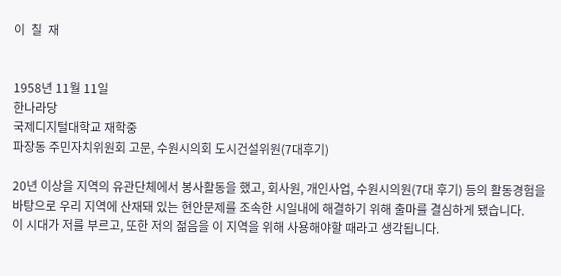이  칠  재


1958년 11월 11일
한나라당
국제디지털대학교 재학중
파장동 주민자치위원회 고문, 수원시의회 도시건설위원(7대후기)

20년 이상을 지역의 유관단체에서 봉사활동을 했고, 회사원, 개인사업, 수원시의원(7대 후기) 등의 활동경험을 바탕으로 우리 지역에 산재돼 있는 현안문제를 조속한 시일내에 해결하기 위해 출마를 결심하게 됐습니다.
이 시대가 저를 부르고, 또한 저의 젊음을 이 지역을 위해 사용해야할 때라고 생각됩니다.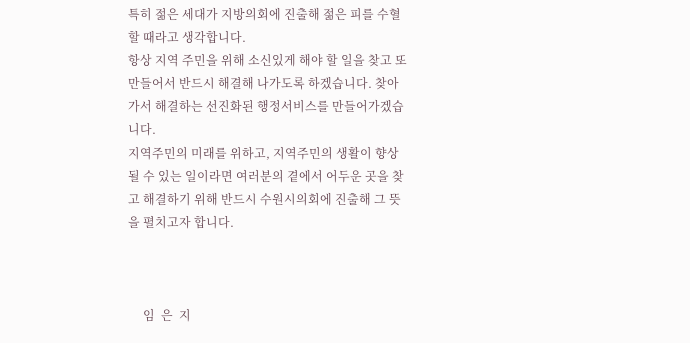특히 젊은 세대가 지방의회에 진출해 젊은 피를 수혈할 때라고 생각합니다.
항상 지역 주민을 위해 소신있게 해야 할 일을 찾고 또 만들어서 반드시 해결해 나가도록 하겠습니다. 찾아가서 해결하는 선진화된 행정서비스를 만들어가겠습니다.
지역주민의 미래를 위하고, 지역주민의 생활이 향상될 수 있는 일이라면 여러분의 곁에서 어두운 곳을 찾고 해결하기 위해 반드시 수원시의회에 진출해 그 뜻을 펼치고자 합니다.



     임  은  지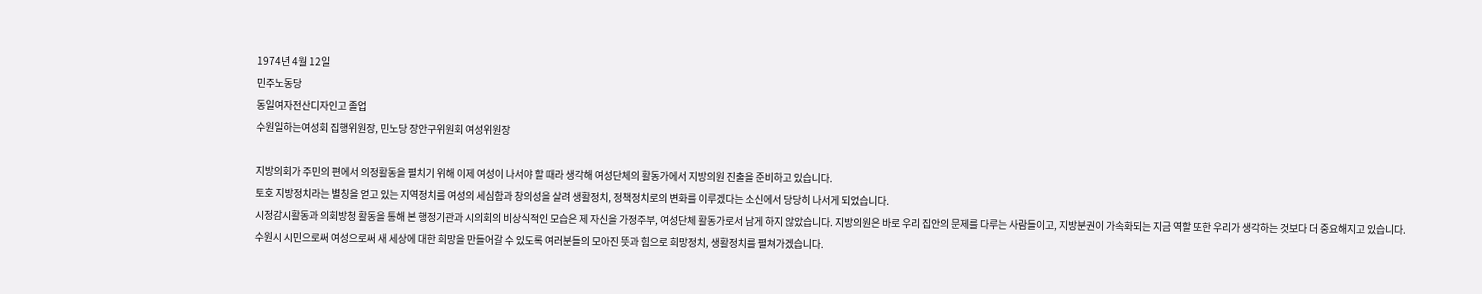1974년 4월 12일
민주노동당
동일여자전산디자인고 졸업
수원일하는여성회 집행위원장, 민노당 장안구위원회 여성위원장

지방의회가 주민의 편에서 의정활동을 펼치기 위해 이제 여성이 나서야 할 때라 생각해 여성단체의 활동가에서 지방의원 진출을 준비하고 있습니다.
토호 지방정치라는 별칭을 얻고 있는 지역정치를 여성의 세심함과 창의성을 살려 생활정치, 정책정치로의 변화를 이루겠다는 소신에서 당당히 나서게 되었습니다.
시정감시활동과 의회방청 활동을 통해 본 행정기관과 시의회의 비상식적인 모습은 제 자신을 가정주부, 여성단체 활동가로서 남게 하지 않았습니다. 지방의원은 바로 우리 집안의 문제를 다루는 사람들이고, 지방분권이 가속화되는 지금 역할 또한 우리가 생각하는 것보다 더 중요해지고 있습니다.
수원시 시민으로써 여성으로써 새 세상에 대한 희망을 만들어갈 수 있도록 여러분들의 모아진 뜻과 힘으로 희망정치, 생활정치를 펼쳐가겠습니다.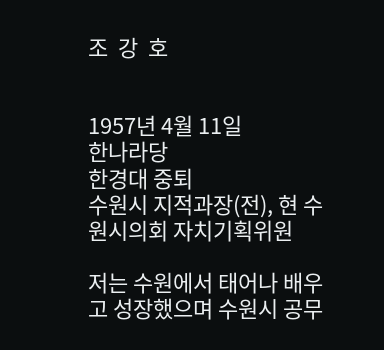조  강  호


1957년 4월 11일
한나라당
한경대 중퇴
수원시 지적과장(전), 현 수원시의회 자치기획위원

저는 수원에서 태어나 배우고 성장했으며 수원시 공무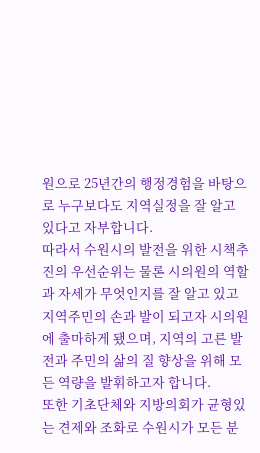원으로 25년간의 행정경험을 바탕으로 누구보다도 지역실정을 잘 알고 있다고 자부합니다.
따라서 수원시의 발전을 위한 시책추진의 우선순위는 물론 시의원의 역할과 자세가 무엇인지를 잘 알고 있고 지역주민의 손과 발이 되고자 시의원에 출마하게 됐으며, 지역의 고른 발전과 주민의 삶의 질 향상을 위해 모든 역량을 발휘하고자 합니다.
또한 기초단체와 지방의회가 균형있는 견제와 조화로 수원시가 모든 분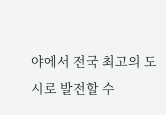야에서 전국 최고의 도시로 발전할 수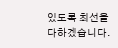있도록 최선을 다하겠습니다.